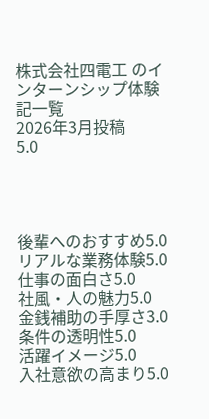株式会社四電工 のインターンシップ体験記一覧
2026年3月投稿
5.0




後輩へのおすすめ5.0
リアルな業務体験5.0
仕事の面白さ5.0
社風・人の魅力5.0
金銭補助の手厚さ3.0
条件の透明性5.0
活躍イメージ5.0
入社意欲の高まり5.0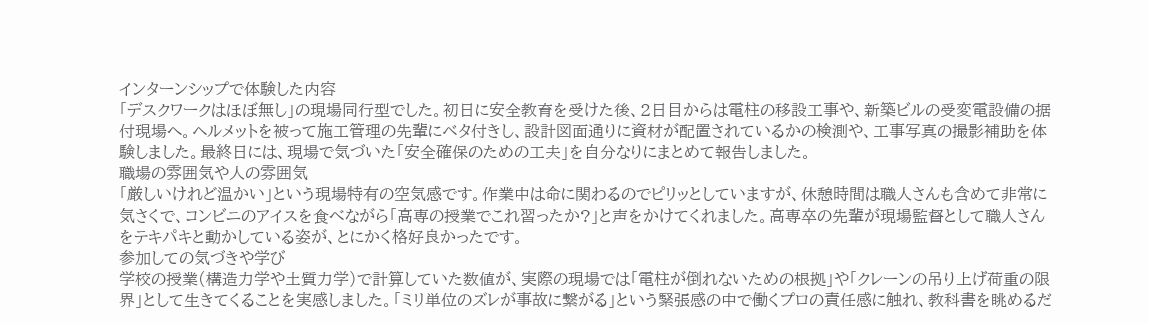インターンシップで体験した内容
「デスクワークはほぼ無し」の現場同行型でした。初日に安全教育を受けた後、2日目からは電柱の移設工事や、新築ビルの受変電設備の据付現場へ。ヘルメットを被って施工管理の先輩にベタ付きし、設計図面通りに資材が配置されているかの検測や、工事写真の撮影補助を体験しました。最終日には、現場で気づいた「安全確保のための工夫」を自分なりにまとめて報告しました。
職場の雰囲気や人の雰囲気
「厳しいけれど温かい」という現場特有の空気感です。作業中は命に関わるのでピリッとしていますが、休憩時間は職人さんも含めて非常に気さくで、コンビニのアイスを食べながら「高専の授業でこれ習ったか?」と声をかけてくれました。高専卒の先輩が現場監督として職人さんをテキパキと動かしている姿が、とにかく格好良かったです。
参加しての気づきや学び
学校の授業(構造力学や土質力学)で計算していた数値が、実際の現場では「電柱が倒れないための根拠」や「クレーンの吊り上げ荷重の限界」として生きてくることを実感しました。「ミリ単位のズレが事故に繋がる」という緊張感の中で働くプロの責任感に触れ、教科書を眺めるだ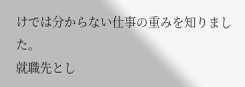けでは分からない仕事の重みを知りました。
就職先とし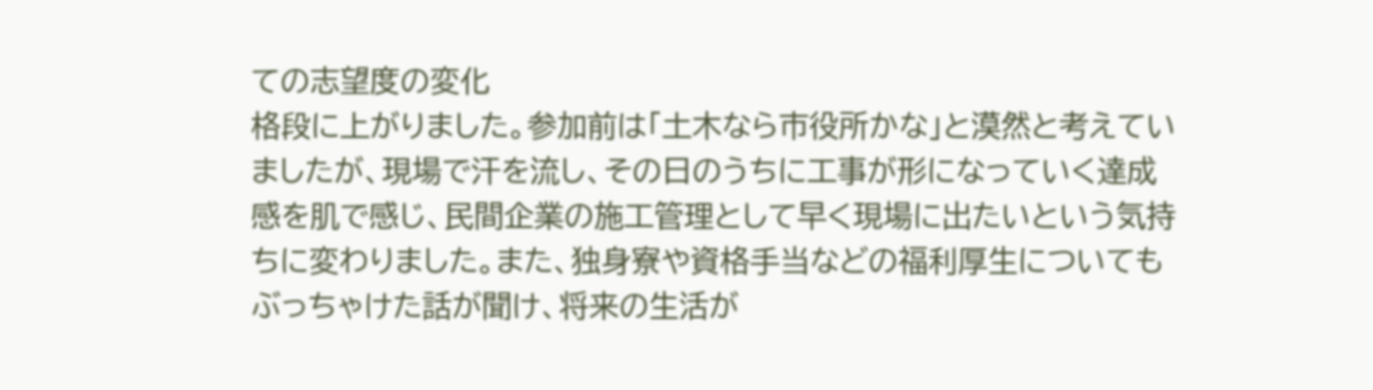ての志望度の変化
格段に上がりました。参加前は「土木なら市役所かな」と漠然と考えていましたが、現場で汗を流し、その日のうちに工事が形になっていく達成感を肌で感じ、民間企業の施工管理として早く現場に出たいという気持ちに変わりました。また、独身寮や資格手当などの福利厚生についてもぶっちゃけた話が聞け、将来の生活が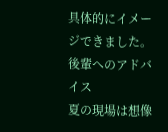具体的にイメージできました。
後輩へのアドバイス
夏の現場は想像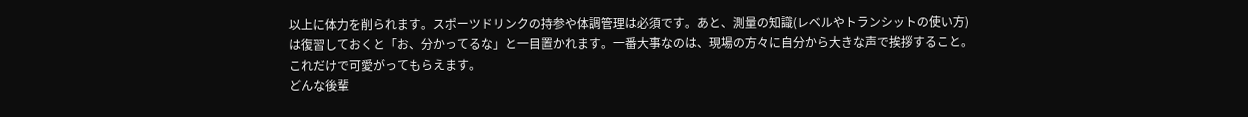以上に体力を削られます。スポーツドリンクの持参や体調管理は必須です。あと、測量の知識(レベルやトランシットの使い方)は復習しておくと「お、分かってるな」と一目置かれます。一番大事なのは、現場の方々に自分から大きな声で挨拶すること。これだけで可愛がってもらえます。
どんな後輩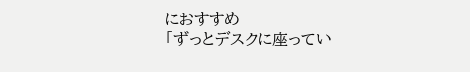におすすめ
「ずっとデスクに座ってい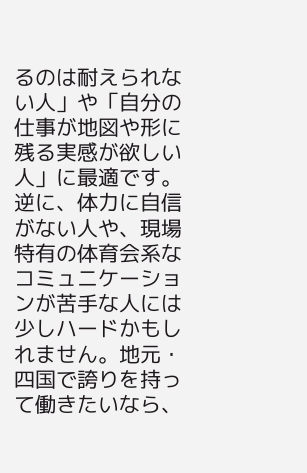るのは耐えられない人」や「自分の仕事が地図や形に残る実感が欲しい人」に最適です。逆に、体力に自信がない人や、現場特有の体育会系なコミュニケーションが苦手な人には少しハードかもしれません。地元・四国で誇りを持って働きたいなら、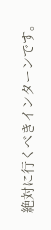絶対に行くべきインターンです。